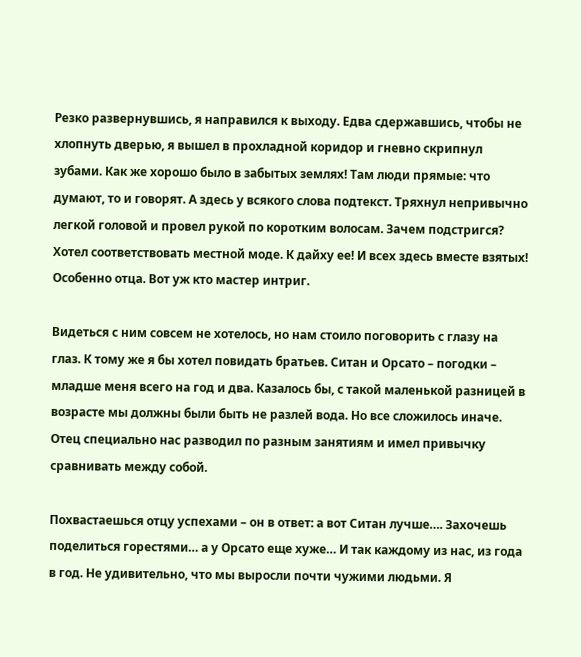Резко развернувшись, я направился к выходу. Едва сдержавшись, чтобы не хлопнуть дверью, я вышел в прохладной коридор и гневно скрипнул зубами. Как же хорошо было в забытых землях! Там люди прямые: что думают, то и говорят. А здесь у всякого слова подтекст. Тряхнул непривычно легкой головой и провел рукой по коротким волосам. Зачем подстригся? Хотел соответствовать местной моде. К дайху ее! И всех здесь вместе взятых! Особенно отца. Вот уж кто мастер интриг.

Видеться с ним совсем не хотелось, но нам стоило поговорить с глазу на глаз. К тому же я бы хотел повидать братьев. Ситан и Орсато – погодки – младше меня всего на год и два. Казалось бы, с такой маленькой разницей в возрасте мы должны были быть не разлей вода. Но все сложилось иначе. Отец специально нас разводил по разным занятиям и имел привычку сравнивать между собой.

Похвастаешься отцу успехами – он в ответ: а вот Ситан лучше…. Захочешь поделиться горестями… а у Орсато еще хуже… И так каждому из нас, из года в год. Не удивительно, что мы выросли почти чужими людьми. Я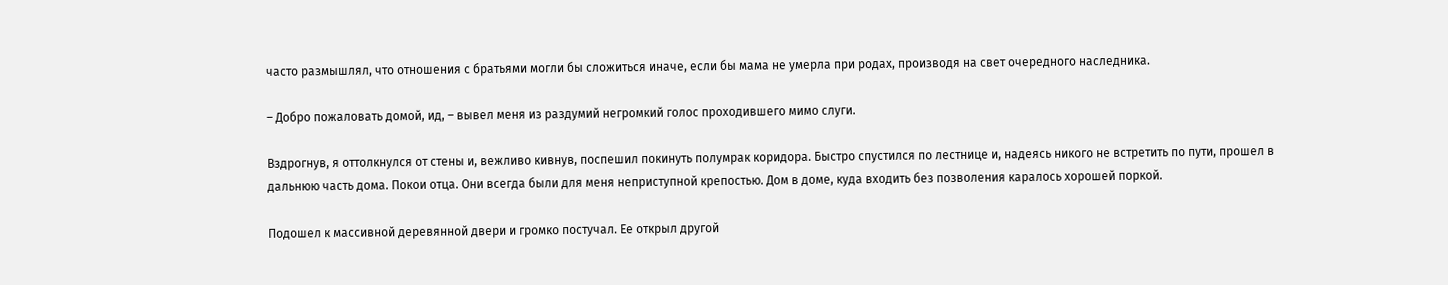часто размышлял, что отношения с братьями могли бы сложиться иначе, если бы мама не умерла при родах, производя на свет очередного наследника.

– Добро пожаловать домой, ид, – вывел меня из раздумий негромкий голос проходившего мимо слуги.

Вздрогнув, я оттолкнулся от стены и, вежливо кивнув, поспешил покинуть полумрак коридора. Быстро спустился по лестнице и, надеясь никого не встретить по пути, прошел в дальнюю часть дома. Покои отца. Они всегда были для меня неприступной крепостью. Дом в доме, куда входить без позволения каралось хорошей поркой.

Подошел к массивной деревянной двери и громко постучал. Ее открыл другой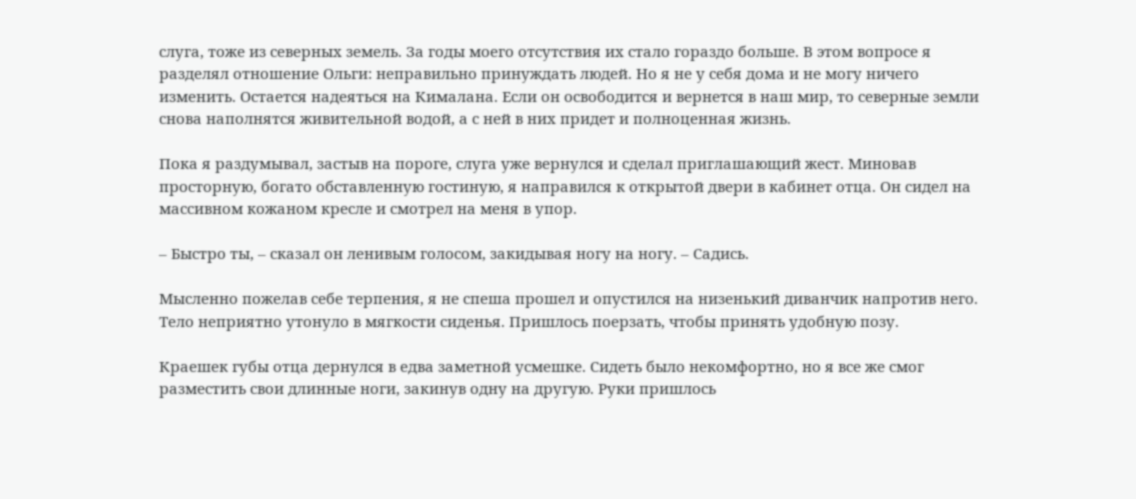слуга, тоже из северных земель. За годы моего отсутствия их стало гораздо больше. В этом вопросе я разделял отношение Ольги: неправильно принуждать людей. Но я не у себя дома и не могу ничего изменить. Остается надеяться на Кималана. Если он освободится и вернется в наш мир, то северные земли снова наполнятся живительной водой, а с ней в них придет и полноценная жизнь.

Пока я раздумывал, застыв на пороге, слуга уже вернулся и сделал приглашающий жест. Миновав просторную, богато обставленную гостиную, я направился к открытой двери в кабинет отца. Он сидел на массивном кожаном кресле и смотрел на меня в упор.

– Быстро ты, – сказал он ленивым голосом, закидывая ногу на ногу. – Садись.

Мысленно пожелав себе терпения, я не спеша прошел и опустился на низенький диванчик напротив него. Тело неприятно утонуло в мягкости сиденья. Пришлось поерзать, чтобы принять удобную позу.

Краешек губы отца дернулся в едва заметной усмешке. Сидеть было некомфортно, но я все же смог разместить свои длинные ноги, закинув одну на другую. Руки пришлось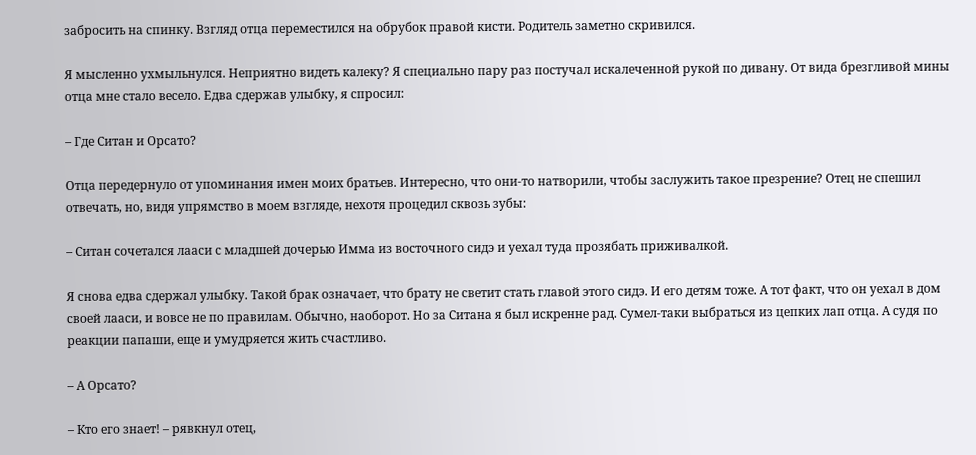забросить на спинку. Взгляд отца переместился на обрубок правой кисти. Родитель заметно скривился.

Я мысленно ухмыльнулся. Неприятно видеть калеку? Я специально пару раз постучал искалеченной рукой по дивану. От вида брезгливой мины отца мне стало весело. Едва сдержав улыбку, я спросил:

– Где Ситан и Орсато?

Отца передернуло от упоминания имен моих братьев. Интересно, что они-то натворили, чтобы заслужить такое презрение? Отец не спешил отвечать, но, видя упрямство в моем взгляде, нехотя процедил сквозь зубы:

– Ситан сочетался лааси с младшей дочерью Имма из восточного сидэ и уехал туда прозябать приживалкой.

Я снова едва сдержал улыбку. Такой брак означает, что брату не светит стать главой этого сидэ. И его детям тоже. А тот факт, что он уехал в дом своей лааси, и вовсе не по правилам. Обычно, наоборот. Но за Ситана я был искренне рад. Сумел-таки выбраться из цепких лап отца. А судя по реакции папаши, еще и умудряется жить счастливо.

– А Орсато?

– Кто его знает! – рявкнул отец,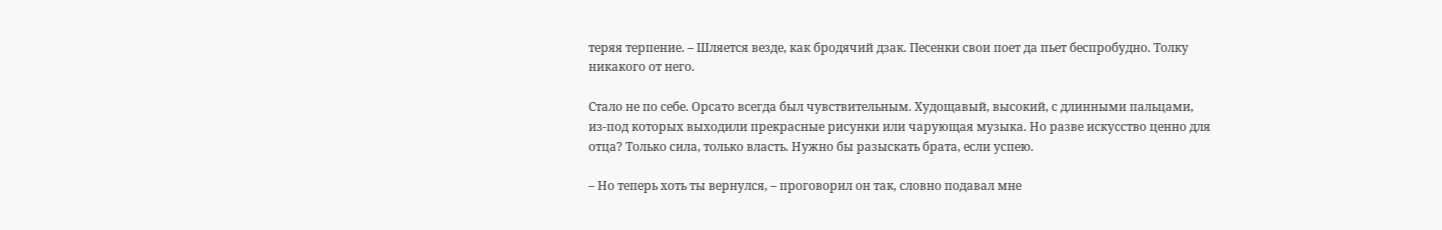теряя терпение. – Шляется везде, как бродячий дзак. Песенки свои поет да пьет беспробудно. Толку никакого от него.

Стало не по себе. Орсато всегда был чувствительным. Худощавый, высокий, с длинными пальцами, из-под которых выходили прекрасные рисунки или чарующая музыка. Но разве искусство ценно для отца? Только сила, только власть. Нужно бы разыскать брата, если успею.

– Но теперь хоть ты вернулся, – проговорил он так, словно подавал мне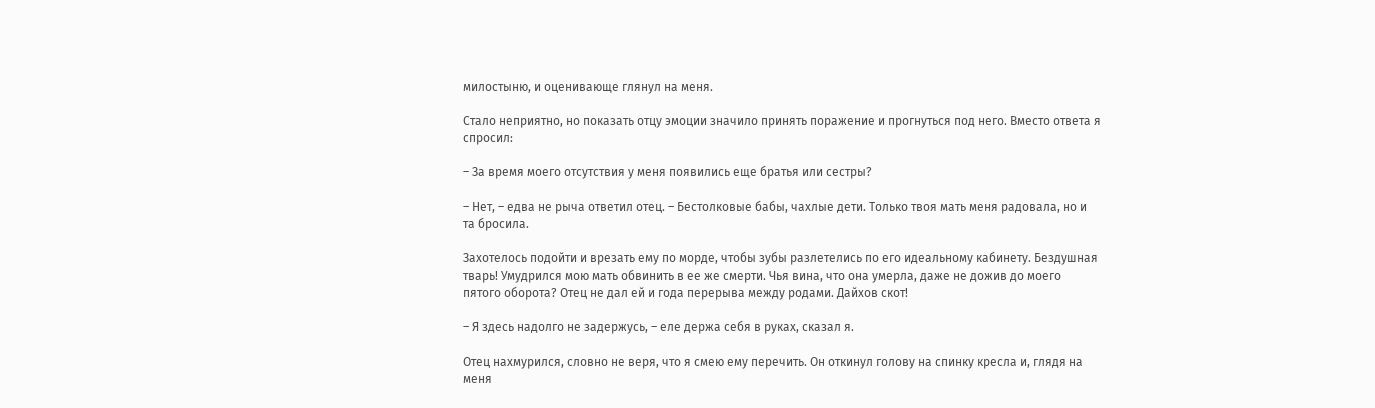милостыню, и оценивающе глянул на меня.

Стало неприятно, но показать отцу эмоции значило принять поражение и прогнуться под него. Вместо ответа я спросил:

– За время моего отсутствия у меня появились еще братья или сестры?

– Нет, – едва не рыча ответил отец. – Бестолковые бабы, чахлые дети. Только твоя мать меня радовала, но и та бросила.

Захотелось подойти и врезать ему по морде, чтобы зубы разлетелись по его идеальному кабинету. Бездушная тварь! Умудрился мою мать обвинить в ее же смерти. Чья вина, что она умерла, даже не дожив до моего пятого оборота? Отец не дал ей и года перерыва между родами. Дайхов скот!

– Я здесь надолго не задержусь, – еле держа себя в руках, сказал я.

Отец нахмурился, словно не веря, что я смею ему перечить. Он откинул голову на спинку кресла и, глядя на меня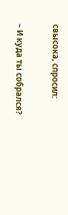свысока, спросил:

– И куда ты собрался?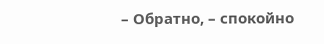– Обратно, – спокойно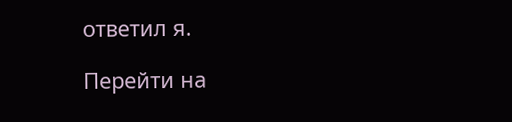ответил я.

Перейти на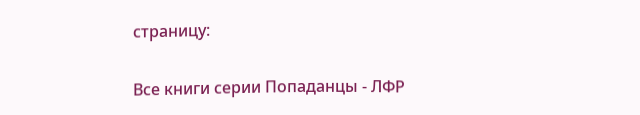страницу:

Все книги серии Попаданцы - ЛФР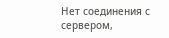Нет соединения с сервером,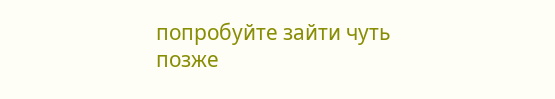попробуйте зайти чуть позже